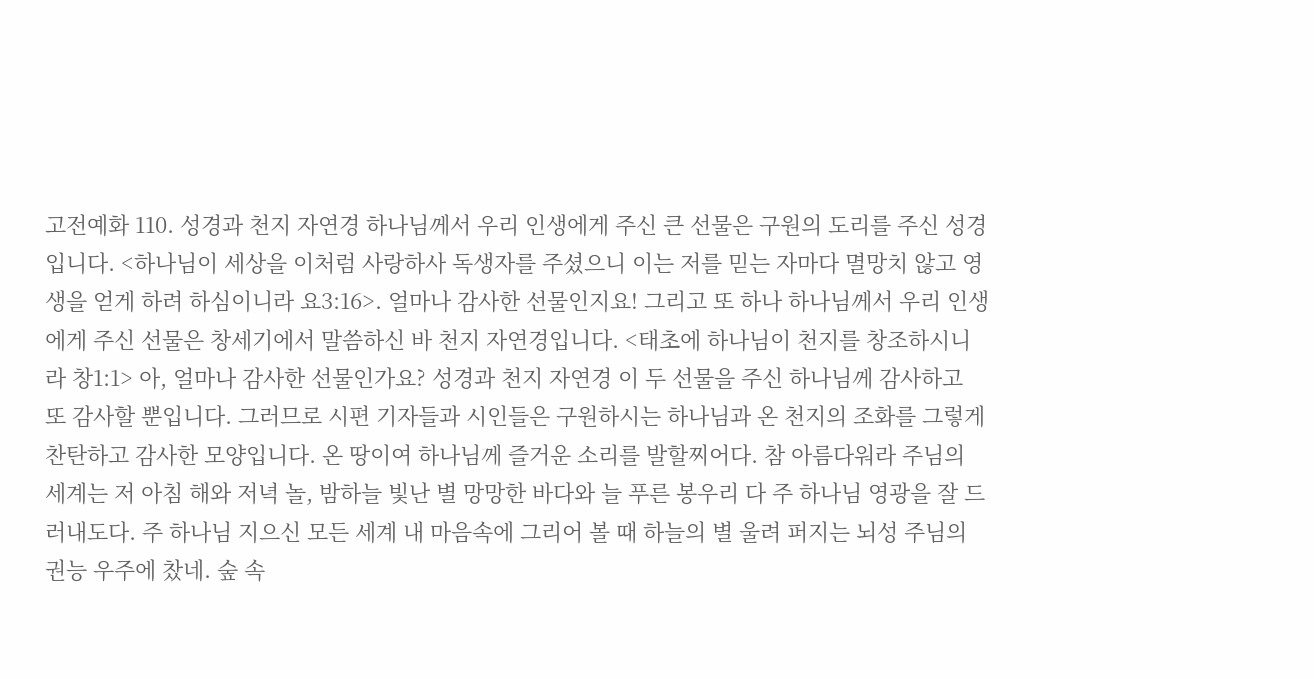고전예화 110. 성경과 천지 자연경 하나님께서 우리 인생에게 주신 큰 선물은 구원의 도리를 주신 성경입니다. <하나님이 세상을 이처럼 사랑하사 독생자를 주셨으니 이는 저를 믿는 자마다 멸망치 않고 영생을 얻게 하려 하심이니라 요3:16>. 얼마나 감사한 선물인지요! 그리고 또 하나 하나님께서 우리 인생에게 주신 선물은 창세기에서 말씀하신 바 천지 자연경입니다. <태초에 하나님이 천지를 창조하시니라 창1:1> 아, 얼마나 감사한 선물인가요? 성경과 천지 자연경 이 두 선물을 주신 하나님께 감사하고 또 감사할 뿐입니다. 그러므로 시편 기자들과 시인들은 구원하시는 하나님과 온 천지의 조화를 그렇게 찬탄하고 감사한 모양입니다. 온 땅이여 하나님께 즐거운 소리를 발할찌어다. 참 아름다워라 주님의 세계는 저 아침 해와 저녁 놀, 밤하늘 빛난 별 망망한 바다와 늘 푸른 봉우리 다 주 하나님 영광을 잘 드러내도다. 주 하나님 지으신 모든 세계 내 마음속에 그리어 볼 때 하늘의 별 울려 퍼지는 뇌성 주님의 권능 우주에 찼네. 숲 속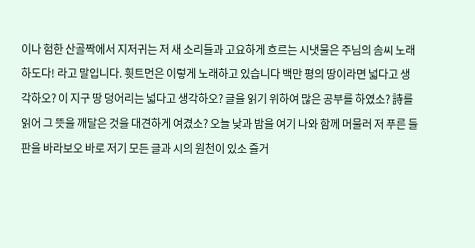이나 험한 산골짝에서 지저귀는 저 새 소리들과 고요하게 흐르는 시냇물은 주님의 솜씨 노래 하도다! 라고 말입니다. 휫트먼은 이렇게 노래하고 있습니다 백만 평의 땅이라면 넓다고 생각하오? 이 지구 땅 덩어리는 넓다고 생각하오? 글을 읽기 위하여 많은 공부를 하였소? 詩를 읽어 그 뜻을 깨달은 것을 대견하게 여겼소? 오늘 낮과 밤을 여기 나와 함께 머물러 저 푸른 들판을 바라보오 바로 저기 모든 글과 시의 원천이 있소 즐거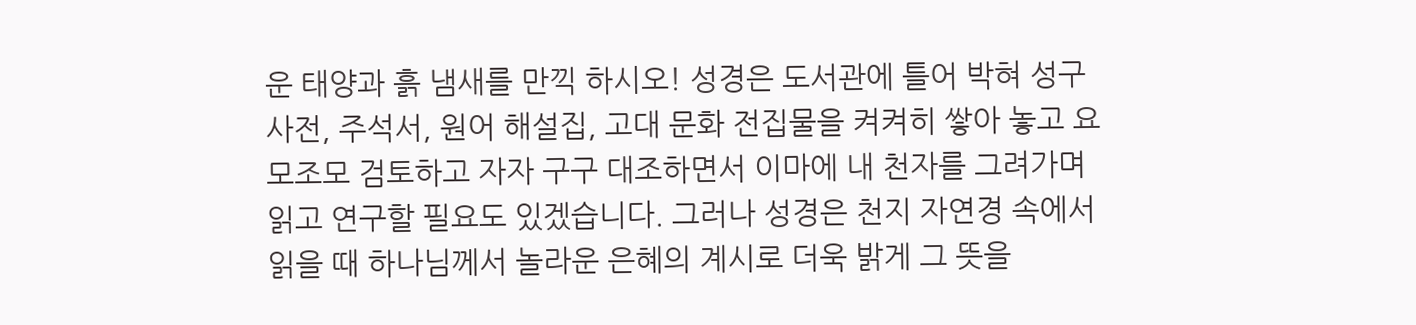운 태양과 흙 냄새를 만끽 하시오! 성경은 도서관에 틀어 박혀 성구 사전, 주석서, 원어 해설집, 고대 문화 전집물을 켜켜히 쌓아 놓고 요모조모 검토하고 자자 구구 대조하면서 이마에 내 천자를 그려가며 읽고 연구할 필요도 있겠습니다. 그러나 성경은 천지 자연경 속에서 읽을 때 하나님께서 놀라운 은혜의 계시로 더욱 밝게 그 뜻을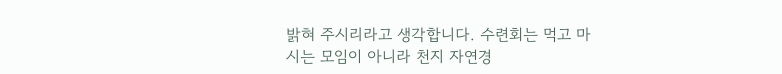밝혀 주시리라고 생각합니다. 수련회는 먹고 마시는 모임이 아니라 천지 자연경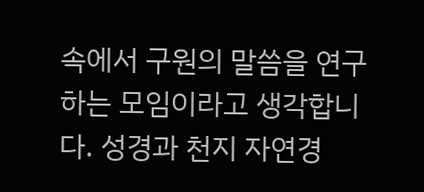속에서 구원의 말씀을 연구하는 모임이라고 생각합니다. 성경과 천지 자연경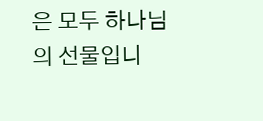은 모두 하나님의 선물입니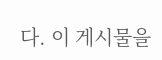다. 이 게시물을